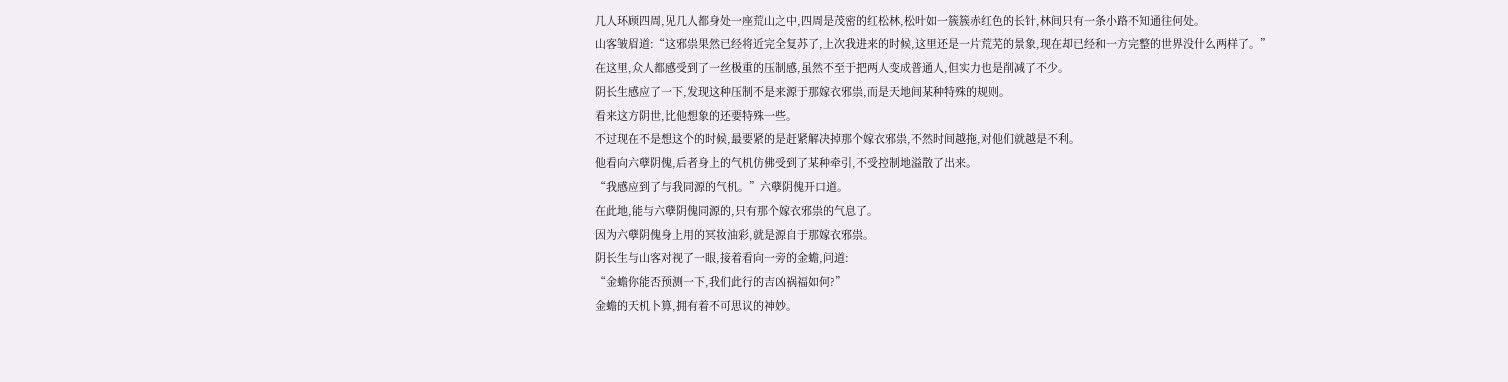几人环顾四周,见几人都身处一座荒山之中,四周是茂密的红松林,松叶如一簇簇赤红色的长针,林间只有一条小路不知通往何处。
山客皱眉道:“这邪祟果然已经将近完全复苏了,上次我进来的时候,这里还是一片荒芜的景象,现在却已经和一方完整的世界没什么两样了。”
在这里,众人都感受到了一丝极重的压制感,虽然不至于把两人变成普通人,但实力也是削减了不少。
阴长生感应了一下,发现这种压制不是来源于那嫁衣邪祟,而是天地间某种特殊的规则。
看来这方阴世,比他想象的还要特殊一些。
不过现在不是想这个的时候,最要紧的是赶紧解决掉那个嫁衣邪祟,不然时间越拖,对他们就越是不利。
他看向六孽阴傀,后者身上的气机仿佛受到了某种牵引,不受控制地溢散了出来。
“我感应到了与我同源的气机。”六孽阴傀开口道。
在此地,能与六孽阴傀同源的,只有那个嫁衣邪祟的气息了。
因为六孽阴傀身上用的冥妆油彩,就是源自于那嫁衣邪祟。
阴长生与山客对视了一眼,接着看向一旁的金蟾,问道:
“金蟾你能否预测一下,我们此行的吉凶祸福如何?”
金蟾的天机卜算,拥有着不可思议的神妙。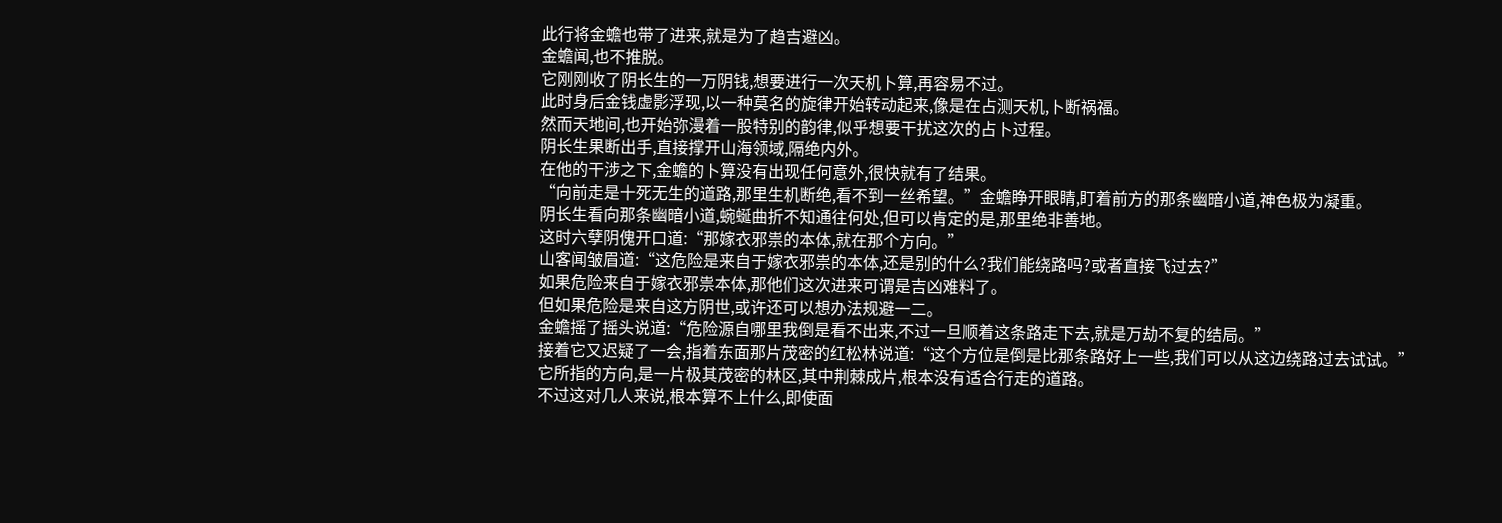此行将金蟾也带了进来,就是为了趋吉避凶。
金蟾闻,也不推脱。
它刚刚收了阴长生的一万阴钱,想要进行一次天机卜算,再容易不过。
此时身后金钱虚影浮现,以一种莫名的旋律开始转动起来,像是在占测天机,卜断祸福。
然而天地间,也开始弥漫着一股特别的韵律,似乎想要干扰这次的占卜过程。
阴长生果断出手,直接撑开山海领域,隔绝内外。
在他的干涉之下,金蟾的卜算没有出现任何意外,很快就有了结果。
“向前走是十死无生的道路,那里生机断绝,看不到一丝希望。”金蟾睁开眼睛,盯着前方的那条幽暗小道,神色极为凝重。
阴长生看向那条幽暗小道,蜿蜒曲折不知通往何处,但可以肯定的是,那里绝非善地。
这时六孽阴傀开口道:“那嫁衣邪祟的本体,就在那个方向。”
山客闻皱眉道:“这危险是来自于嫁衣邪祟的本体,还是别的什么?我们能绕路吗?或者直接飞过去?”
如果危险来自于嫁衣邪祟本体,那他们这次进来可谓是吉凶难料了。
但如果危险是来自这方阴世,或许还可以想办法规避一二。
金蟾摇了摇头说道:“危险源自哪里我倒是看不出来,不过一旦顺着这条路走下去,就是万劫不复的结局。”
接着它又迟疑了一会,指着东面那片茂密的红松林说道:“这个方位是倒是比那条路好上一些,我们可以从这边绕路过去试试。”
它所指的方向,是一片极其茂密的林区,其中荆棘成片,根本没有适合行走的道路。
不过这对几人来说,根本算不上什么,即使面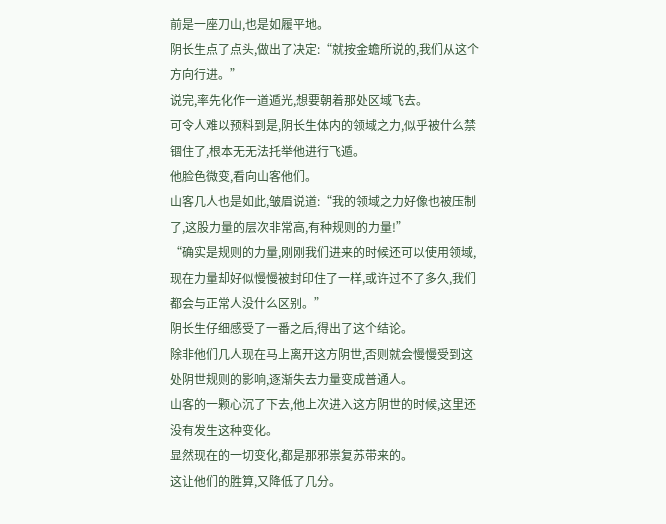前是一座刀山,也是如履平地。
阴长生点了点头,做出了决定:“就按金蟾所说的,我们从这个方向行进。”
说完,率先化作一道遁光,想要朝着那处区域飞去。
可令人难以预料到是,阴长生体内的领域之力,似乎被什么禁锢住了,根本无无法托举他进行飞遁。
他脸色微变,看向山客他们。
山客几人也是如此,皱眉说道:“我的领域之力好像也被压制了,这股力量的层次非常高,有种规则的力量!”
“确实是规则的力量,刚刚我们进来的时候还可以使用领域,现在力量却好似慢慢被封印住了一样,或许过不了多久,我们都会与正常人没什么区别。”
阴长生仔细感受了一番之后,得出了这个结论。
除非他们几人现在马上离开这方阴世,否则就会慢慢受到这处阴世规则的影响,逐渐失去力量变成普通人。
山客的一颗心沉了下去,他上次进入这方阴世的时候,这里还没有发生这种变化。
显然现在的一切变化,都是那邪祟复苏带来的。
这让他们的胜算,又降低了几分。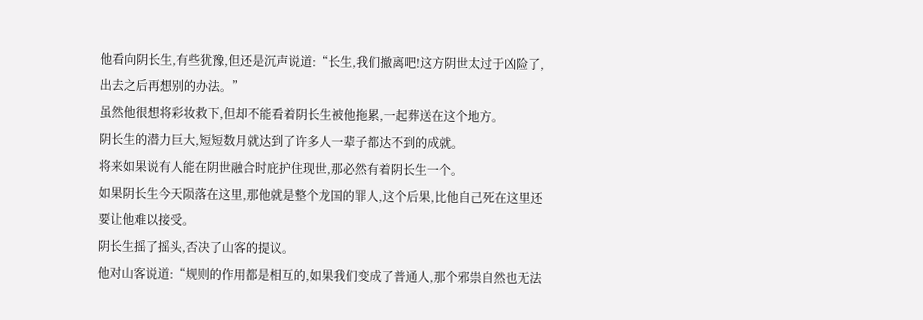他看向阴长生,有些犹豫,但还是沉声说道:“长生,我们撤离吧!这方阴世太过于凶险了,出去之后再想别的办法。”
虽然他很想将彩妆救下,但却不能看着阴长生被他拖累,一起葬送在这个地方。
阴长生的潜力巨大,短短数月就达到了许多人一辈子都达不到的成就。
将来如果说有人能在阴世融合时庇护住现世,那必然有着阴长生一个。
如果阴长生今天陨落在这里,那他就是整个龙国的罪人,这个后果,比他自己死在这里还要让他难以接受。
阴长生摇了摇头,否决了山客的提议。
他对山客说道:“规则的作用都是相互的,如果我们变成了普通人,那个邪祟自然也无法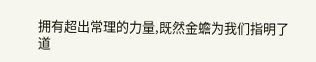拥有超出常理的力量,既然金蟾为我们指明了道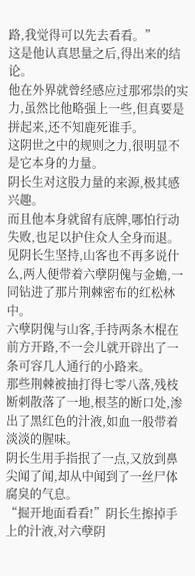路,我觉得可以先去看看。”
这是他认真思量之后,得出来的结论。
他在外界就曾经感应过那邪祟的实力,虽然比他略强上一些,但真要是拼起来,还不知鹿死谁手。
这阴世之中的规则之力,很明显不是它本身的力量。
阴长生对这股力量的来源,极其感兴趣。
而且他本身就留有底牌,哪怕行动失败,也足以护住众人全身而退。
见阴长生坚持,山客也不再多说什么,两人便带着六孽阴傀与金蟾,一同钻进了那片荆棘密布的红松林中。
六孽阴傀与山客,手持两条木棍在前方开路,不一会儿就开辟出了一条可容几人通行的小路来。
那些荆棘被抽打得七零八落,残枝
断刺散落了一地,根茎的断口处,渗出了黑红色的汁液,如血一般带着淡淡的腥味。
阴长生用手指抿了一点,又放到鼻尖闻了闻,却从中闻到了一丝尸体腐臭的气息。
“掘开地面看看!”阴长生擦掉手上的汁液,对六孽阴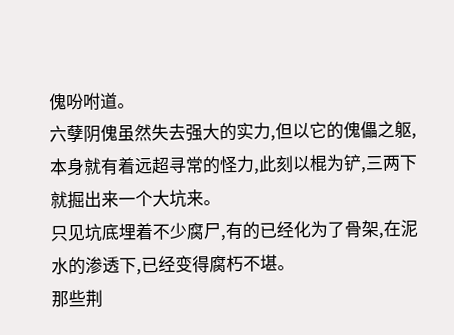傀吩咐道。
六孽阴傀虽然失去强大的实力,但以它的傀儡之躯,本身就有着远超寻常的怪力,此刻以棍为铲,三两下就掘出来一个大坑来。
只见坑底埋着不少腐尸,有的已经化为了骨架,在泥水的渗透下,已经变得腐朽不堪。
那些荆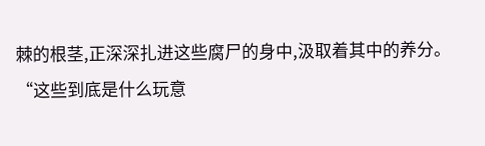棘的根茎,正深深扎进这些腐尸的身中,汲取着其中的养分。
“这些到底是什么玩意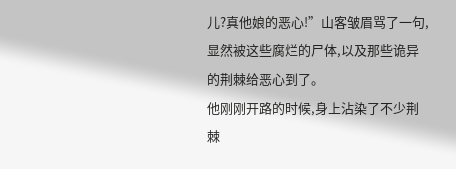儿?真他娘的恶心!”山客皱眉骂了一句,显然被这些腐烂的尸体,以及那些诡异的荆棘给恶心到了。
他刚刚开路的时候,身上沾染了不少荆棘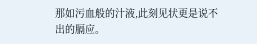那如污血般的汁液,此刻见状更是说不出的膈应。